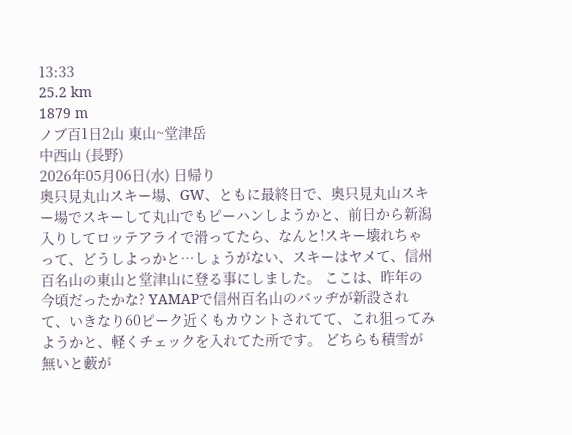13:33
25.2 km
1879 m
ノブ百1日2山 東山~堂津岳
中西山 (長野)
2026年05月06日(水) 日帰り
奥只見丸山スキー場、GW、ともに最終日で、奥只見丸山スキー場でスキーして丸山でもピーハンしようかと、前日から新潟入りしてロッテアライで滑ってたら、なんと!スキー壊れちゃって、どうしよっかと⋯しょうがない、スキーはヤメて、信州百名山の東山と堂津山に登る事にしました。 ここは、昨年の今頃だったかな? YAMAPで信州百名山のバッヂが新設されて、いきなり60ピーク近くもカウントされてて、これ狙ってみようかと、軽くチェックを入れてた所です。 どちらも積雪が無いと藪が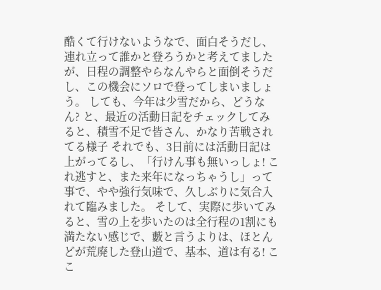酷くて行けないようなで、面白そうだし、連れ立って誰かと登ろうかと考えてましたが、日程の調整やらなんやらと面倒そうだし、この機会にソロで登ってしまいましょう。 しても、今年は少雪だから、どうなん? と、最近の活動日記をチェックしてみると、積雪不足で皆さん、かなり苦戦されてる様子 それでも、3日前には活動日記は上がってるし、「行けん事も無いっしょ! これ逃すと、また来年になっちゃうし」って事で、やや強行気味で、久しぶりに気合入れて臨みました。 そして、実際に歩いてみると、雪の上を歩いたのは全行程の1割にも満たない感じで、藪と言うよりは、ほとんどが荒廃した登山道で、基本、道は有る! ここ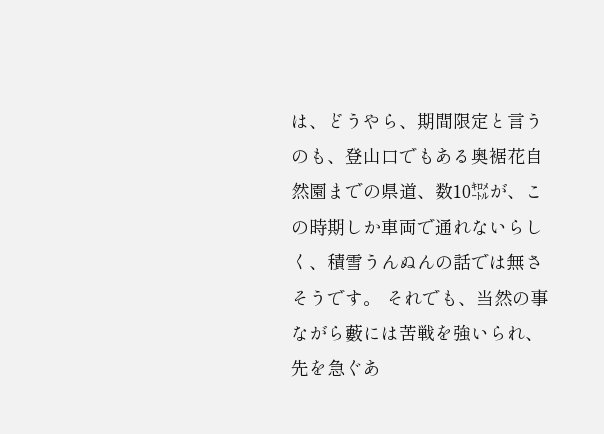は、どうやら、期間限定と言うのも、登山口でもある奥裾花自然園までの県道、数10㌖が、この時期しか車両で通れないらしく、積雪うんぬんの話では無さそうです。 それでも、当然の事ながら藪には苦戦を強いられ、先を急ぐあ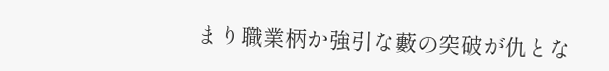まり職業柄か強引な藪の突破が仇とな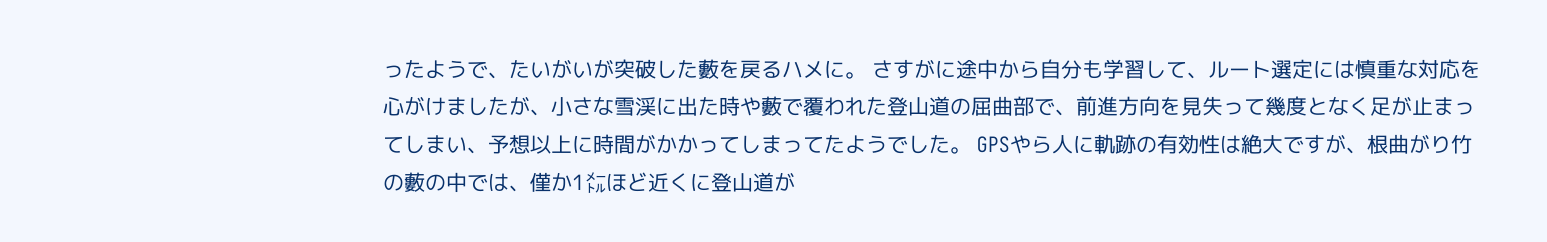ったようで、たいがいが突破した藪を戻るハメに。 さすがに途中から自分も学習して、ルート選定には慎重な対応を心がけましたが、小さな雪渓に出た時や藪で覆われた登山道の屈曲部で、前進方向を見失って幾度となく足が止まってしまい、予想以上に時間がかかってしまってたようでした。 GPSやら人に軌跡の有効性は絶大ですが、根曲がり竹の藪の中では、僅か1㍍ほど近くに登山道が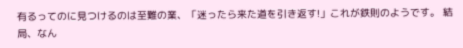有るってのに見つけるのは至難の業、「迷ったら来た道を引き返す!」これが鉄則のようです。 結局、なん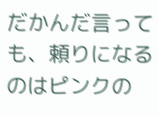だかんだ言っても、頼りになるのはピンクの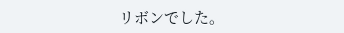リボンでした。